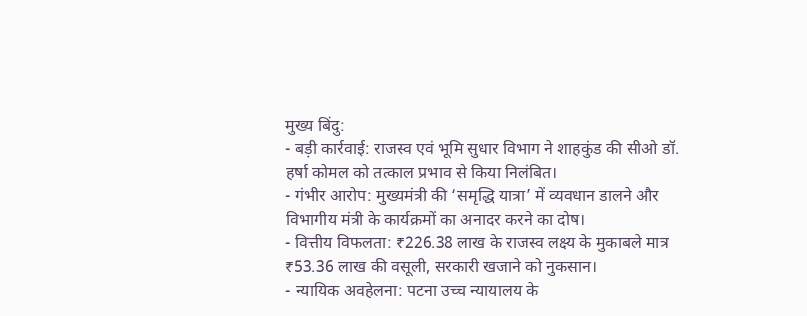मुख्य बिंदु:
- बड़ी कार्रवाई: राजस्व एवं भूमि सुधार विभाग ने शाहकुंड की सीओ डॉ. हर्षा कोमल को तत्काल प्रभाव से किया निलंबित।
- गंभीर आरोप: मुख्यमंत्री की ‘समृद्धि यात्रा’ में व्यवधान डालने और विभागीय मंत्री के कार्यक्रमों का अनादर करने का दोष।
- वित्तीय विफलता: ₹226.38 लाख के राजस्व लक्ष्य के मुकाबले मात्र ₹53.36 लाख की वसूली, सरकारी खजाने को नुकसान।
- न्यायिक अवहेलना: पटना उच्च न्यायालय के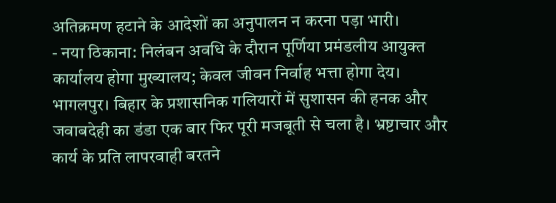अतिक्रमण हटाने के आदेशों का अनुपालन न करना पड़ा भारी।
- नया ठिकाना: निलंबन अवधि के दौरान पूर्णिया प्रमंडलीय आयुक्त कार्यालय होगा मुख्यालय; केवल जीवन निर्वाह भत्ता होगा देय।
भागलपुर। बिहार के प्रशासनिक गलियारों में सुशासन की हनक और जवाबदेही का डंडा एक बार फिर पूरी मजबूती से चला है। भ्रष्टाचार और कार्य के प्रति लापरवाही बरतने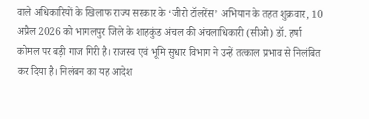वाले अधिकारियों के खिलाफ राज्य सरकार के ‘जीरो टॉलरेंस’ अभियान के तहत शुक्रवार, 10 अप्रैल 2026 को भागलपुर जिले के शाहकुंड अंचल की अंचलाधिकारी (सीओ) डॉ. हर्षा कोमल पर बड़ी गाज गिरी है। राजस्व एवं भूमि सुधार विभाग ने उन्हें तत्काल प्रभाव से निलंबित कर दिया है। निलंबन का यह आदेश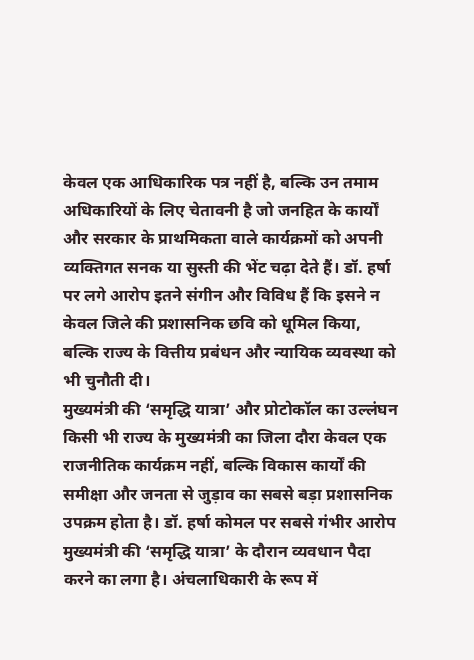केवल एक आधिकारिक पत्र नहीं है, बल्कि उन तमाम अधिकारियों के लिए चेतावनी है जो जनहित के कार्यों और सरकार के प्राथमिकता वाले कार्यक्रमों को अपनी व्यक्तिगत सनक या सुस्ती की भेंट चढ़ा देते हैं। डॉ. हर्षा पर लगे आरोप इतने संगीन और विविध हैं कि इसने न केवल जिले की प्रशासनिक छवि को धूमिल किया, बल्कि राज्य के वित्तीय प्रबंधन और न्यायिक व्यवस्था को भी चुनौती दी।
मुख्यमंत्री की ‘समृद्धि यात्रा’ और प्रोटोकॉल का उल्लंघन
किसी भी राज्य के मुख्यमंत्री का जिला दौरा केवल एक राजनीतिक कार्यक्रम नहीं, बल्कि विकास कार्यों की समीक्षा और जनता से जुड़ाव का सबसे बड़ा प्रशासनिक उपक्रम होता है। डॉ. हर्षा कोमल पर सबसे गंभीर आरोप मुख्यमंत्री की ‘समृद्धि यात्रा’ के दौरान व्यवधान पैदा करने का लगा है। अंचलाधिकारी के रूप में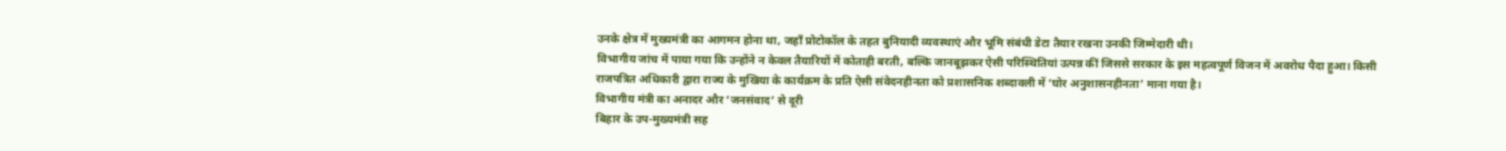उनके क्षेत्र में मुख्यमंत्री का आगमन होना था, जहाँ प्रोटोकॉल के तहत बुनियादी व्यवस्थाएं और भूमि संबंधी डेटा तैयार रखना उनकी जिम्मेदारी थी।
विभागीय जांच में पाया गया कि उन्होंने न केवल तैयारियों में कोताही बरती, बल्कि जानबूझकर ऐसी परिस्थितियां उत्पन्न कीं जिससे सरकार के इस महत्वपूर्ण विजन में अवरोध पैदा हुआ। किसी राजपत्रित अधिकारी द्वारा राज्य के मुखिया के कार्यक्रम के प्रति ऐसी संवेदनहीनता को प्रशासनिक शब्दावली में ‘घोर अनुशासनहीनता’ माना गया है।
विभागीय मंत्री का अनादर और ‘जनसंवाद’ से दूरी
बिहार के उप-मुख्यमंत्री सह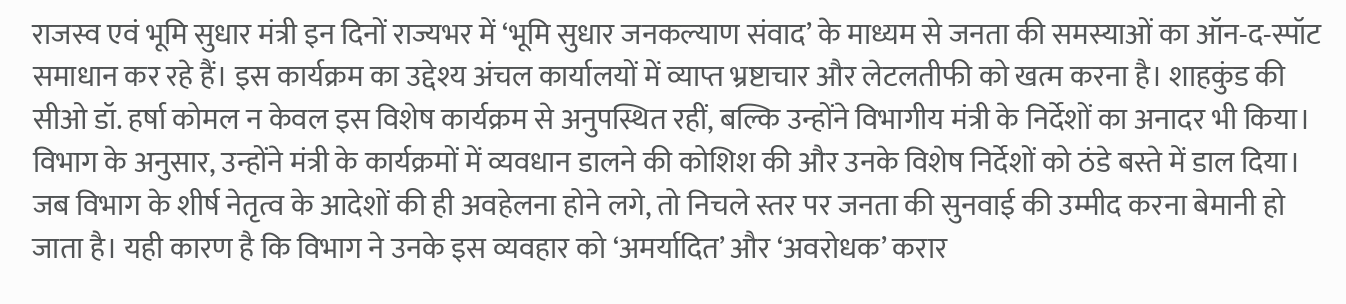राजस्व एवं भूमि सुधार मंत्री इन दिनों राज्यभर में ‘भूमि सुधार जनकल्याण संवाद’ के माध्यम से जनता की समस्याओं का ऑन-द-स्पॉट समाधान कर रहे हैं। इस कार्यक्रम का उद्देश्य अंचल कार्यालयों में व्याप्त भ्रष्टाचार और लेटलतीफी को खत्म करना है। शाहकुंड की सीओ डॉ. हर्षा कोमल न केवल इस विशेष कार्यक्रम से अनुपस्थित रहीं, बल्कि उन्होंने विभागीय मंत्री के निर्देशों का अनादर भी किया।
विभाग के अनुसार, उन्होंने मंत्री के कार्यक्रमों में व्यवधान डालने की कोशिश की और उनके विशेष निर्देशों को ठंडे बस्ते में डाल दिया। जब विभाग के शीर्ष नेतृत्व के आदेशों की ही अवहेलना होने लगे, तो निचले स्तर पर जनता की सुनवाई की उम्मीद करना बेमानी हो जाता है। यही कारण है कि विभाग ने उनके इस व्यवहार को ‘अमर्यादित’ और ‘अवरोधक’ करार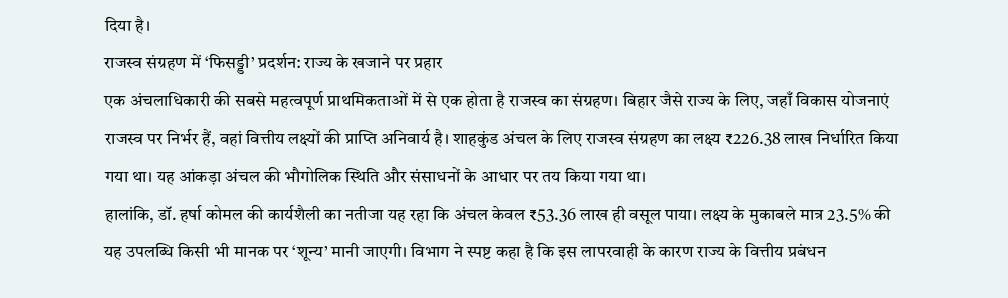दिया है।
राजस्व संग्रहण में ‘फिसड्डी’ प्रदर्शन: राज्य के खजाने पर प्रहार
एक अंचलाधिकारी की सबसे महत्वपूर्ण प्राथमिकताओं में से एक होता है राजस्व का संग्रहण। बिहार जैसे राज्य के लिए, जहाँ विकास योजनाएं राजस्व पर निर्भर हैं, वहां वित्तीय लक्ष्यों की प्राप्ति अनिवार्य है। शाहकुंड अंचल के लिए राजस्व संग्रहण का लक्ष्य ₹226.38 लाख निर्धारित किया गया था। यह आंकड़ा अंचल की भौगोलिक स्थिति और संसाधनों के आधार पर तय किया गया था।
हालांकि, डॉ. हर्षा कोमल की कार्यशैली का नतीजा यह रहा कि अंचल केवल ₹53.36 लाख ही वसूल पाया। लक्ष्य के मुकाबले मात्र 23.5% की यह उपलब्धि किसी भी मानक पर ‘शून्य’ मानी जाएगी। विभाग ने स्पष्ट कहा है कि इस लापरवाही के कारण राज्य के वित्तीय प्रबंधन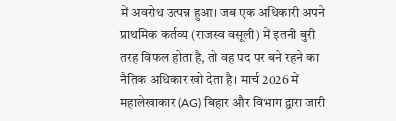में अवरोध उत्पन्न हुआ। जब एक अधिकारी अपने प्राथमिक कर्तव्य (राजस्व वसूली) में इतनी बुरी तरह विफल होता है, तो वह पद पर बने रहने का नैतिक अधिकार खो देता है। मार्च 2026 में महालेखाकार (AG) बिहार और विभाग द्वारा जारी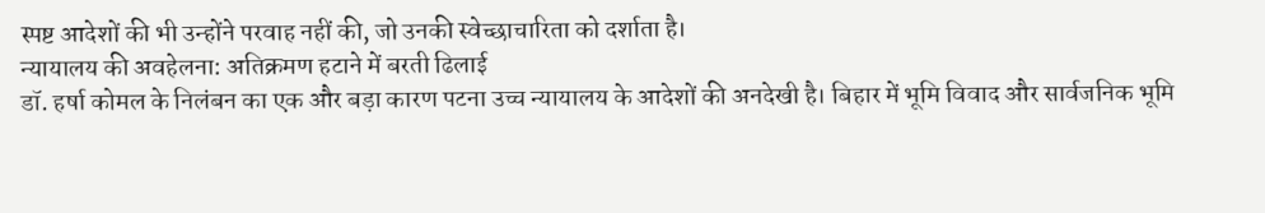स्पष्ट आदेशों की भी उन्होंने परवाह नहीं की, जो उनकी स्वेच्छाचारिता को दर्शाता है।
न्यायालय की अवहेलना: अतिक्रमण हटाने में बरती ढिलाई
डॉ. हर्षा कोमल के निलंबन का एक और बड़ा कारण पटना उच्च न्यायालय के आदेशों की अनदेखी है। बिहार में भूमि विवाद और सार्वजनिक भूमि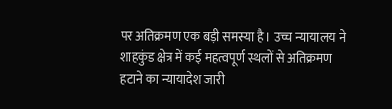पर अतिक्रमण एक बड़ी समस्या है। उच्च न्यायालय ने शाहकुंड क्षेत्र में कई महत्वपूर्ण स्थलों से अतिक्रमण हटाने का न्यायादेश जारी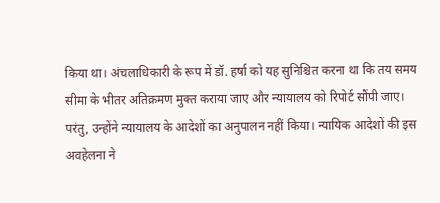किया था। अंचलाधिकारी के रूप में डॉ. हर्षा को यह सुनिश्चित करना था कि तय समय सीमा के भीतर अतिक्रमण मुक्त कराया जाए और न्यायालय को रिपोर्ट सौंपी जाए।
परंतु, उन्होंने न्यायालय के आदेशों का अनुपालन नहीं किया। न्यायिक आदेशों की इस अवहेलना ने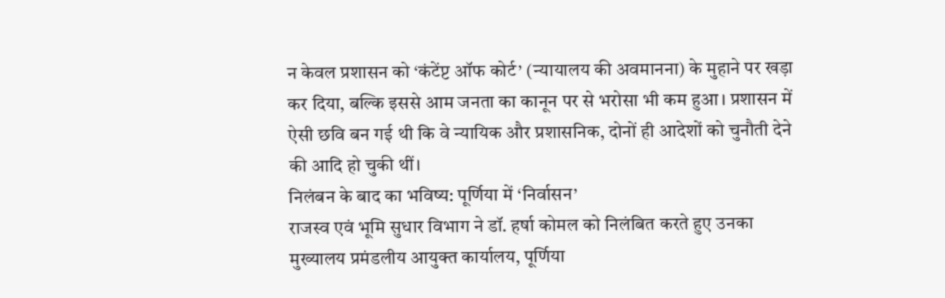न केवल प्रशासन को ‘कंटेंप्ट ऑफ कोर्ट’ (न्यायालय की अवमानना) के मुहाने पर खड़ा कर दिया, बल्कि इससे आम जनता का कानून पर से भरोसा भी कम हुआ। प्रशासन में ऐसी छवि बन गई थी कि वे न्यायिक और प्रशासनिक, दोनों ही आदेशों को चुनौती देने की आदि हो चुकी थीं।
निलंबन के बाद का भविष्य: पूर्णिया में ‘निर्वासन’
राजस्व एवं भूमि सुधार विभाग ने डॉ. हर्षा कोमल को निलंबित करते हुए उनका मुख्यालय प्रमंडलीय आयुक्त कार्यालय, पूर्णिया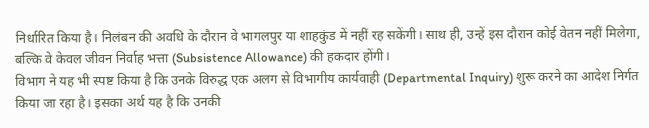निर्धारित किया है। निलंबन की अवधि के दौरान वे भागलपुर या शाहकुंड में नहीं रह सकेंगी। साथ ही, उन्हें इस दौरान कोई वेतन नहीं मिलेगा, बल्कि वे केवल जीवन निर्वाह भत्ता (Subsistence Allowance) की हकदार होंगी।
विभाग ने यह भी स्पष्ट किया है कि उनके विरुद्ध एक अलग से विभागीय कार्यवाही (Departmental Inquiry) शुरू करने का आदेश निर्गत किया जा रहा है। इसका अर्थ यह है कि उनकी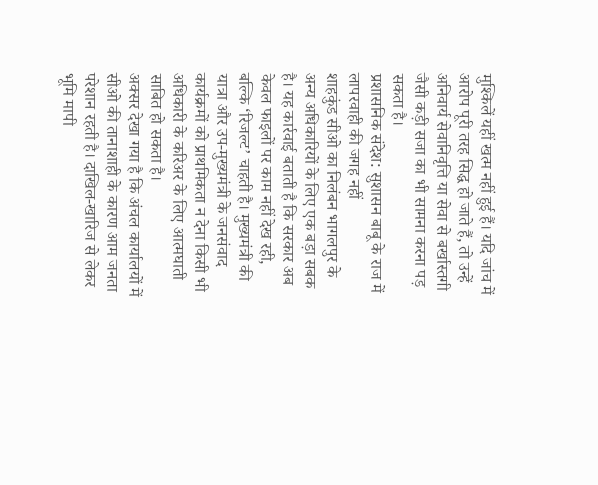मुश्किलें यहीं खत्म नहीं हुई हैं। यदि जांच में आरोप पूरी तरह सिद्ध हो जाते हैं, तो उन्हें अनिवार्य सेवानिवृत्ति या सेवा से बर्खास्तगी जैसी कड़ी सजा का भी सामना करना पड़ सकता है।
प्रशासनिक संदेश: सुशासन बाबू के राज में लापरवाही की जगह नहीं
शाहकुंड सीओ का निलंबन भागलपुर के अन्य अधिकारियों के लिए एक बड़ा सबक है। यह कार्रवाई बताती है कि सरकार अब केवल फाइलों पर काम नहीं देख रही, बल्कि ‘रिजल्ट’ चाहती है। मुख्यमंत्री की यात्रा और उप-मुख्यमंत्री के जनसंवाद कार्यक्रमों को प्राथमिकता न देना किसी भी अधिकारी के करिअर के लिए आत्मघाती साबित हो सकता है।
अक्सर देखा गया है कि अंचल कार्यालयों में सीओ की तानाशाही के कारण आम जनता परेशान रहती है। दाखिल-खारिज से लेकर भूमि मापी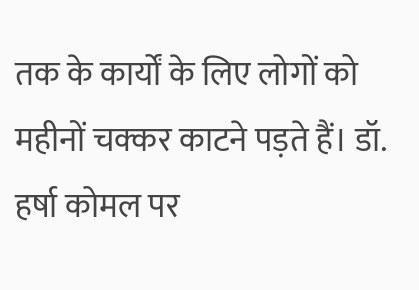तक के कार्यों के लिए लोगों को महीनों चक्कर काटने पड़ते हैं। डॉ. हर्षा कोमल पर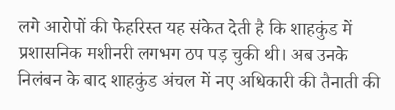लगे आरोपों की फेहरिस्त यह संकेत देती है कि शाहकुंड में प्रशासनिक मशीनरी लगभग ठप पड़ चुकी थी। अब उनके निलंबन के बाद शाहकुंड अंचल में नए अधिकारी की तैनाती की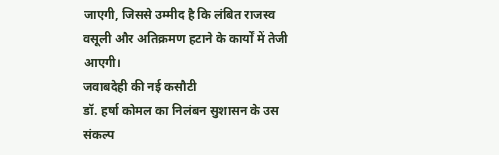जाएगी, जिससे उम्मीद है कि लंबित राजस्व वसूली और अतिक्रमण हटाने के कार्यों में तेजी आएगी।
जवाबदेही की नई कसौटी
डॉ. हर्षा कोमल का निलंबन सुशासन के उस संकल्प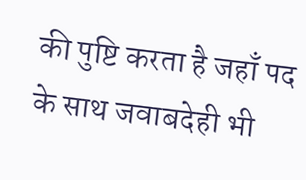की पुष्टि करता है जहाँ पद के साथ जवाबदेही भी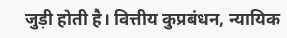जुड़ी होती है। वित्तीय कुप्रबंधन, न्यायिक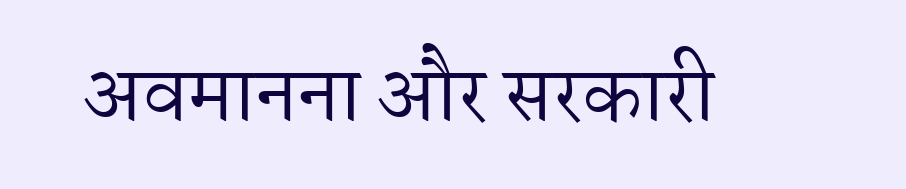अवमानना और सरकारी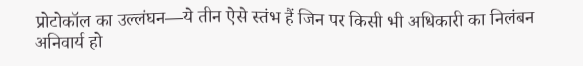प्रोटोकॉल का उल्लंघन—ये तीन ऐसे स्तंभ हैं जिन पर किसी भी अधिकारी का निलंबन अनिवार्य हो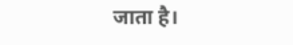जाता है।